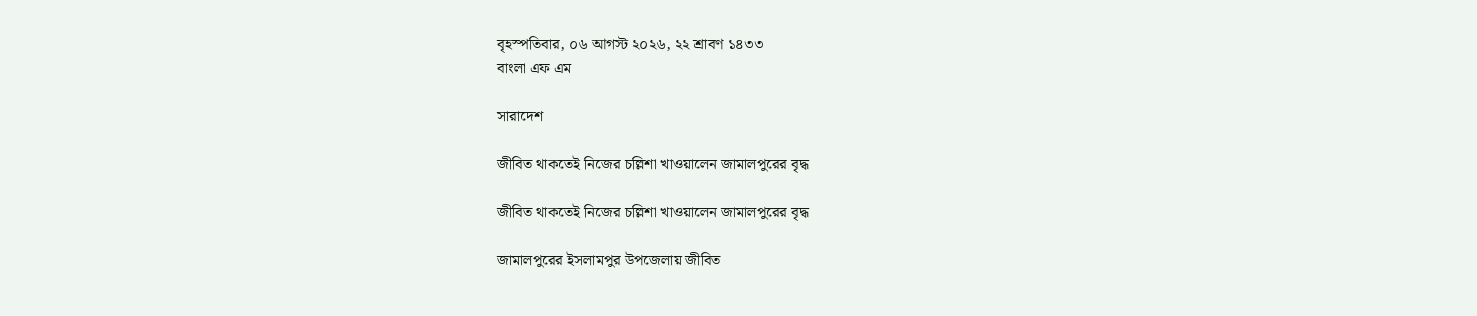বৃহস্পতিবার, ০৬ আগস্ট ২০২৬, ২২ শ্রাবণ ১৪৩৩
বাংলা এফ এম

সারাদেশ

জীবিত থাকতেই নিজের চল্লিশা খাওয়ালেন জামালপুরের বৃদ্ধ

জীবিত থাকতেই নিজের চল্লিশা খাওয়ালেন জামালপুরের বৃদ্ধ

জামালপুরের ইসলামপুর উপজেলায় জীবিত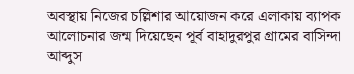অবস্থায় নিজের চল্লিশার আয়োজন করে এলাকায় ব্যাপক আলোচনার জন্ম দিয়েছেন পূর্ব বাহাদুরপুর গ্রামের বাসিন্দা আব্দুস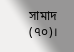সামাদ (৭০)।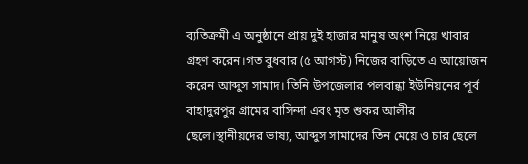ব্যতিক্রমী এ অনুষ্ঠানে প্রায় দুই হাজার মানুষ অংশ নিয়ে খাবার গ্রহণ করেন।গত বুধবার (৫ আগস্ট) নিজের বাড়িতে এ আয়োজন করেন আব্দুস সামাদ। তিনি উপজেলার পলবান্ধা ইউনিয়নের পূর্ব বাহাদুরপুর গ্রামের বাসিন্দা এবং মৃত শুকর আলীর ছেলে।স্থানীয়দের ভাষ্য, আব্দুস সামাদের তিন মেয়ে ও চার ছেলে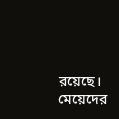রয়েছে। মেয়েদের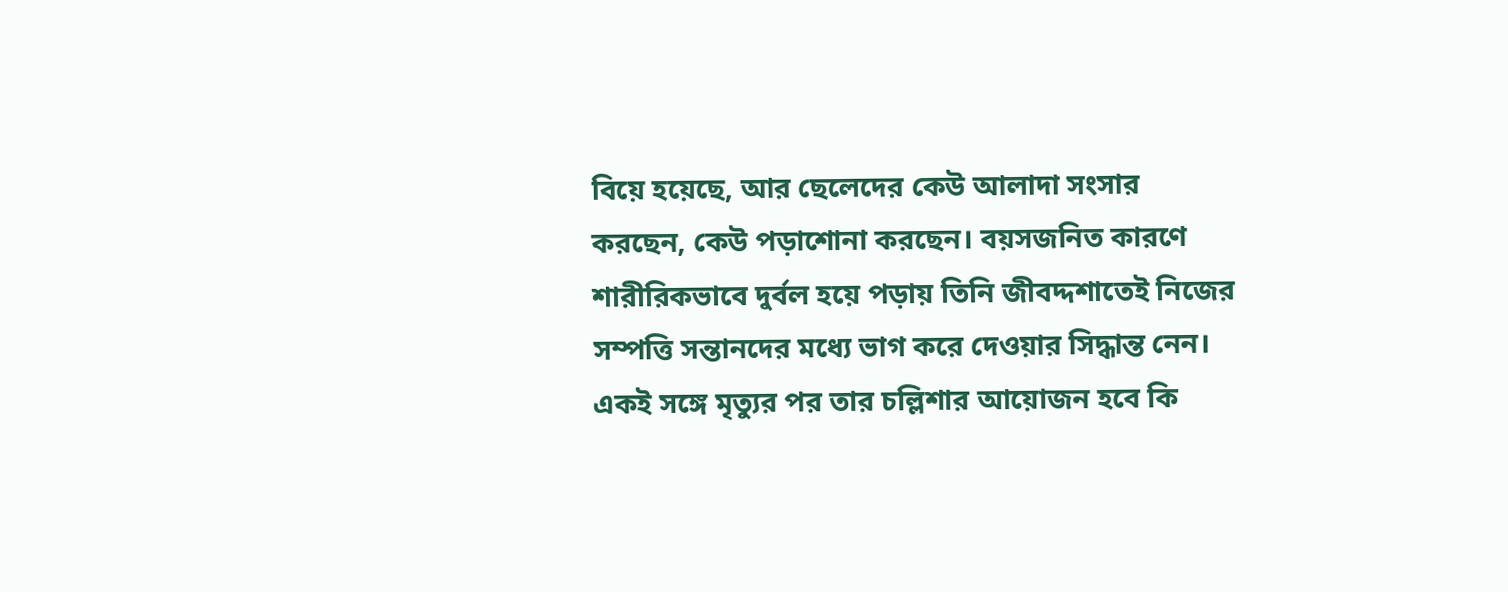বিয়ে হয়েছে, আর ছেলেদের কেউ আলাদা সংসার করছেন, কেউ পড়াশোনা করছেন। বয়সজনিত কারণে শারীরিকভাবে দুর্বল হয়ে পড়ায় তিনি জীবদ্দশাতেই নিজের সম্পত্তি সন্তানদের মধ্যে ভাগ করে দেওয়ার সিদ্ধান্ত নেন। একই সঙ্গে মৃত্যুর পর তার চল্লিশার আয়োজন হবে কি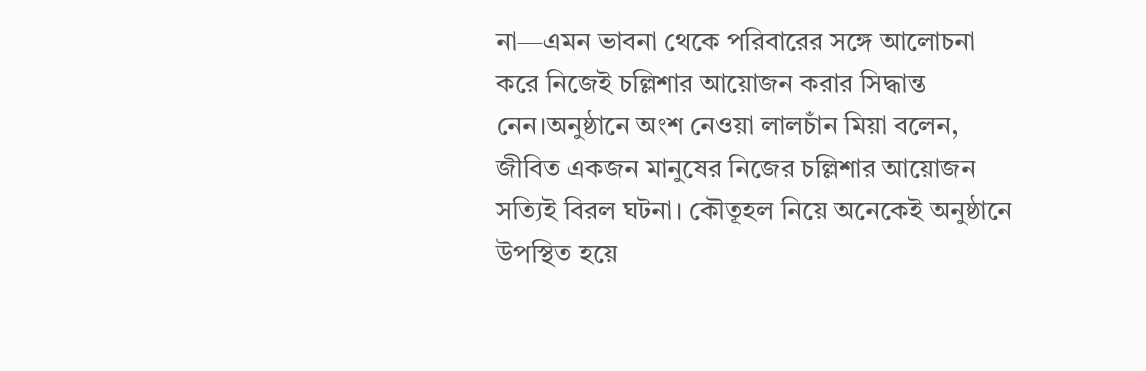না—এমন ভাবনা থেকে পরিবারের সঙ্গে আলোচনা করে নিজেই চল্লিশার আয়োজন করার সিদ্ধান্ত নেন।অনুষ্ঠানে অংশ নেওয়া লালচাঁন মিয়া বলেন, জীবিত একজন মানুষের নিজের চল্লিশার আয়োজন সত্যিই বিরল ঘটনা। কৌতূহল নিয়ে অনেকেই অনুষ্ঠানে উপস্থিত হয়ে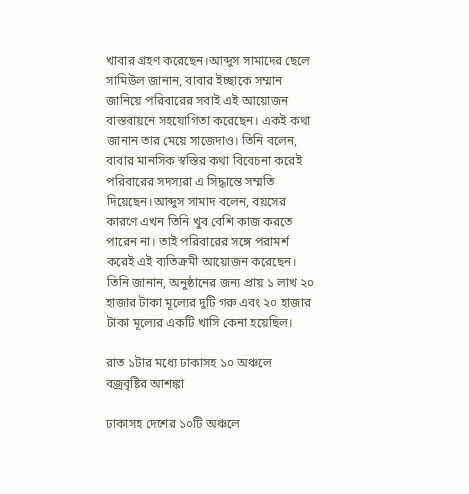খাবার গ্রহণ করেছেন।আব্দুস সামাদের ছেলে সামিউল জানান, বাবার ইচ্ছাকে সম্মান জানিয়ে পরিবারের সবাই এই আয়োজন বাস্তবায়নে সহযোগিতা করেছেন। একই কথা জানান তার মেয়ে সাজেদাও। তিনি বলেন, বাবার মানসিক স্বস্তির কথা বিবেচনা করেই পরিবারের সদস্যরা এ সিদ্ধান্তে সম্মতি দিয়েছেন।আব্দুস সামাদ বলেন, বয়সের কারণে এখন তিনি খুব বেশি কাজ করতে পারেন না। তাই পরিবারের সঙ্গে পরামর্শ করেই এই ব্যতিক্রমী আয়োজন করেছেন। তিনি জানান, অনুষ্ঠানের জন্য প্রায় ১ লাখ ২০ হাজার টাকা মূল্যের দুটি গরু এবং ২০ হাজার টাকা মূল্যের একটি খাসি কেনা হয়েছিল।

রাত ১টার মধ্যে ঢাকাসহ ১০ অঞ্চলে বজ্রবৃষ্টির আশঙ্কা

ঢাকাসহ দেশের ১০টি অঞ্চলে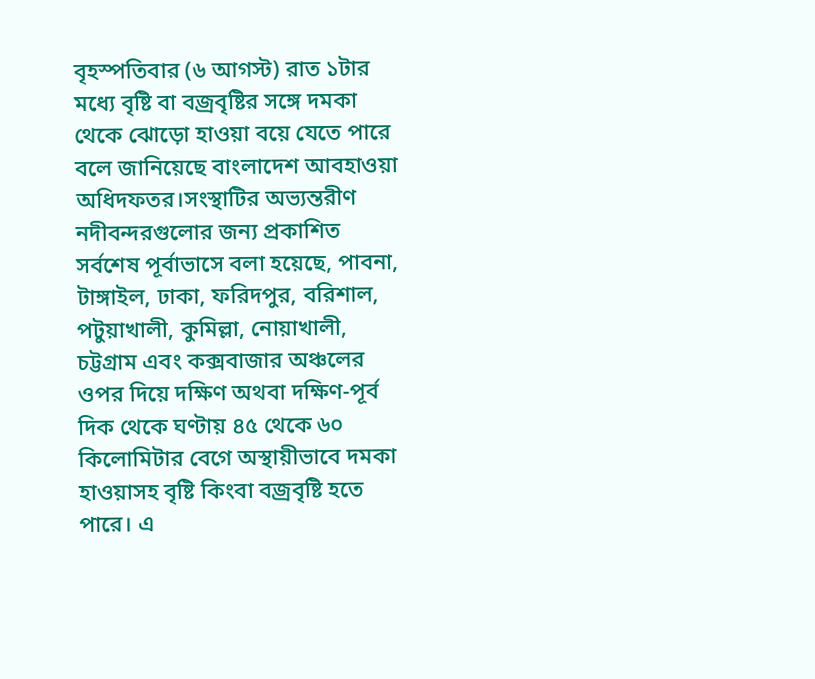বৃহস্পতিবার (৬ আগস্ট) রাত ১টার মধ্যে বৃষ্টি বা বজ্রবৃষ্টির সঙ্গে দমকা থেকে ঝোড়ো হাওয়া বয়ে যেতে পারে বলে জানিয়েছে বাংলাদেশ আবহাওয়া অধিদফতর।সংস্থাটির অভ্যন্তরীণ নদীবন্দরগুলোর জন্য প্রকাশিত সর্বশেষ পূর্বাভাসে বলা হয়েছে, পাবনা, টাঙ্গাইল, ঢাকা, ফরিদপুর, বরিশাল, পটুয়াখালী, কুমিল্লা, নোয়াখালী, চট্টগ্রাম এবং কক্সবাজার অঞ্চলের ওপর দিয়ে দক্ষিণ অথবা দক্ষিণ-পূর্ব দিক থেকে ঘণ্টায় ৪৫ থেকে ৬০ কিলোমিটার বেগে অস্থায়ীভাবে দমকা হাওয়াসহ বৃষ্টি কিংবা বজ্রবৃষ্টি হতে পারে। এ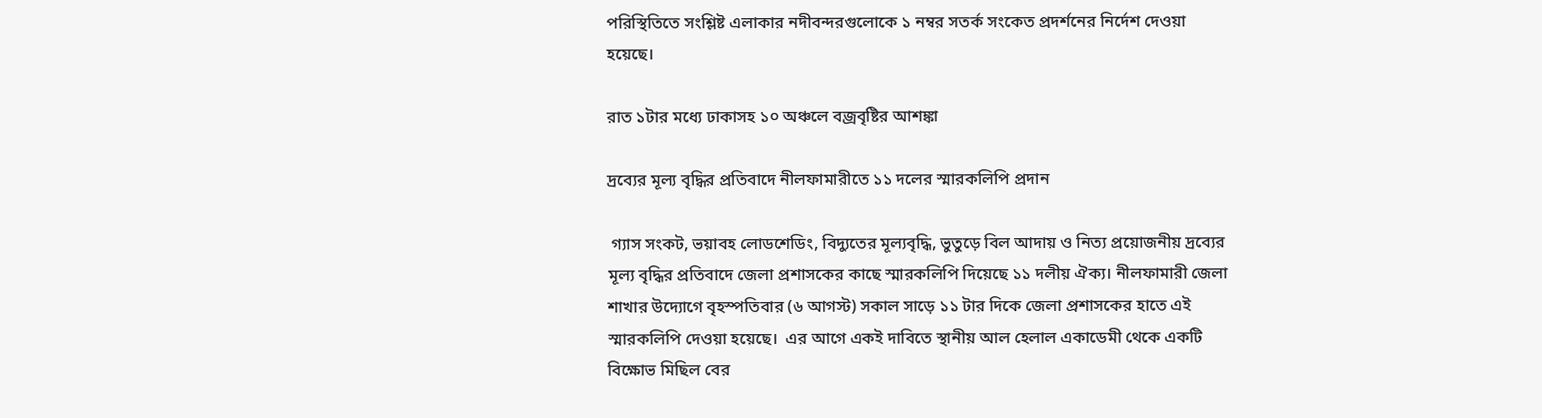পরিস্থিতিতে সংশ্লিষ্ট এলাকার নদীবন্দরগুলোকে ১ নম্বর সতর্ক সংকেত প্রদর্শনের নির্দেশ দেওয়া হয়েছে।

রাত ১টার মধ্যে ঢাকাসহ ১০ অঞ্চলে বজ্রবৃষ্টির আশঙ্কা

দ্রব্যের মূল্য বৃদ্ধির প্রতিবাদে নীলফামারীতে ১১ দলের স্মারকলিপি প্রদান

 গ্যাস সংকট, ভয়াবহ লোডশেডিং, বিদ্যুতের মূল্যবৃদ্ধি, ভুতুড়ে বিল আদায় ও নিত্য প্রয়োজনীয় দ্রব্যের মূল্য বৃদ্ধির প্রতিবাদে জেলা প্রশাসকের কাছে স্মারকলিপি দিয়েছে ১১ দলীয় ঐক্য। নীলফামারী জেলা শাখার উদ্যোগে বৃহস্পতিবার (৬ আগস্ট) সকাল সাড়ে ১১ টার দিকে জেলা প্রশাসকের হাতে এই স্মারকলিপি দেওয়া হয়েছে।  এর আগে একই দাবিতে স্থানীয় আল হেলাল একাডেমী থেকে একটি বিক্ষোভ মিছিল বের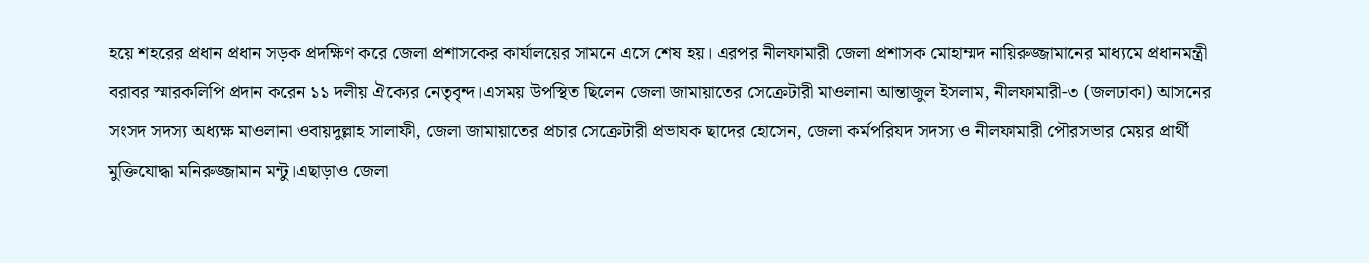হয়ে শহরের প্রধান প্রধান সড়ক প্রদক্ষিণ করে জেলা প্রশাসকের কার্যালয়ের সামনে এসে শেষ হয়। এরপর নীলফামারী জেলা প্রশাসক মোহাম্মদ নায়িরুজ্জামানের মাধ্যমে প্রধানমন্ত্রী বরাবর স্মারকলিপি প্রদান করেন ১১ দলীয় ঐক্যের নেতৃবৃন্দ।এসময় উপস্থিত ছিলেন জেলা জামায়াতের সেক্রেটারী মাওলানা আন্তাজুল ইসলাম, নীলফামারী-৩ (জলঢাকা) আসনের সংসদ সদস্য অধ্যক্ষ মাওলানা ওবায়দুল্লাহ সালাফী, জেলা জামায়াতের প্রচার সেক্রেটারী প্রভাযক ছাদের হোসেন, জেলা কর্মপরিযদ সদস্য ও নীলফামারী পৌরসভার মেয়র প্রার্থী মুক্তিযোদ্ধা মনিরুজ্জামান মন্টু।এছাড়াও জেলা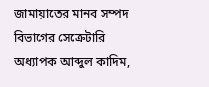জামায়াতের মানব সম্পদ বিভাগের সেক্রেটারি অধ্যাপক আব্দুল কাদিম,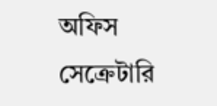অফিস সেক্রেটারি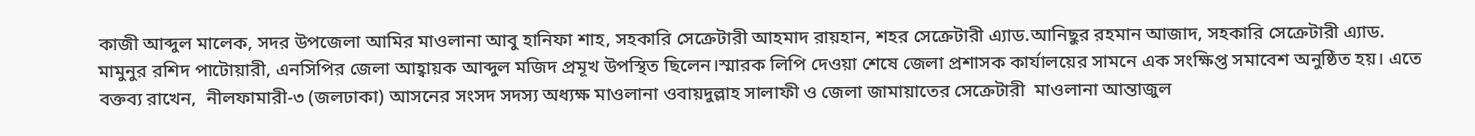কাজী আব্দুল মালেক, সদর উপজেলা আমির মাওলানা আবু হানিফা শাহ, সহকারি সেক্রেটারী আহমাদ রায়হান, শহর সেক্রেটারী এ্যাড.আনিছুর রহমান আজাদ, সহকারি সেক্রেটারী এ্যাড. মামুনুর রশিদ পাটোয়ারী, এনসিপির জেলা আহ্বায়ক আব্দুল মজিদ প্রমূখ উপস্থিত ছিলেন।স্মারক লিপি দেওয়া শেষে জেলা প্রশাসক কার্যালয়ের সামনে এক সংক্ষিপ্ত সমাবেশ অনুষ্ঠিত হয়। এতে বক্তব্য রাখেন,  নীলফামারী-৩ (জলঢাকা) আসনের সংসদ সদস্য অধ্যক্ষ মাওলানা ওবায়দুল্লাহ সালাফী ও জেলা জামায়াতের সেক্রেটারী  মাওলানা আন্তাজুল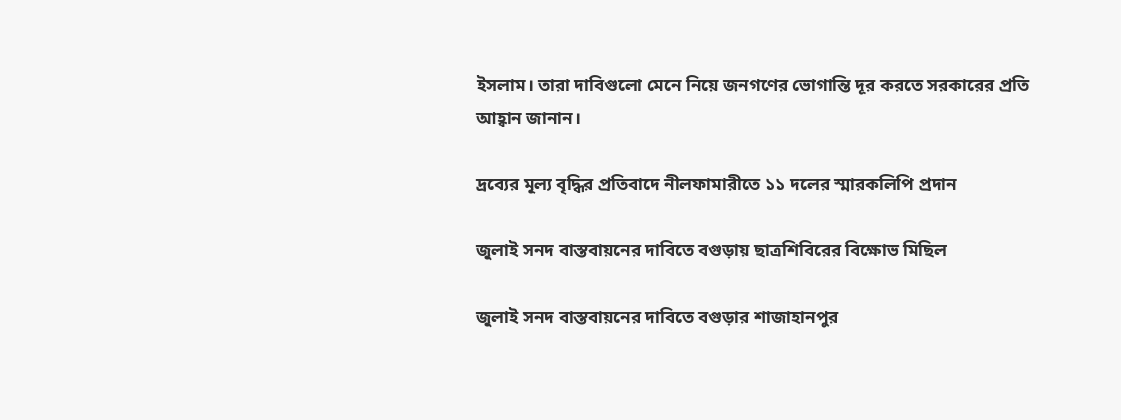ইসলাম। তারা দাবিগুলো মেনে নিয়ে জনগণের ভোগান্তি দূর করতে সরকারের প্রতি আহ্বান জানান।

দ্রব্যের মূল্য বৃদ্ধির প্রতিবাদে নীলফামারীতে ১১ দলের স্মারকলিপি প্রদান

জুলাই সনদ বাস্তবায়নের দাবিতে বগুড়ায় ছাত্রশিবিরের বিক্ষোভ মিছিল

জুলাই সনদ বাস্তবায়নের দাবিতে বগুড়ার শাজাহানপুর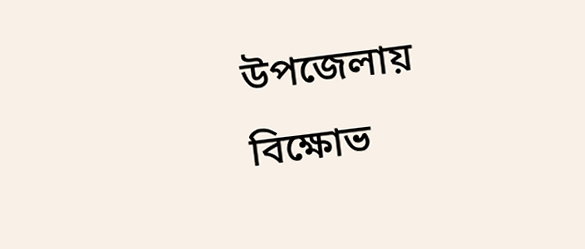উপজেলায় বিক্ষোভ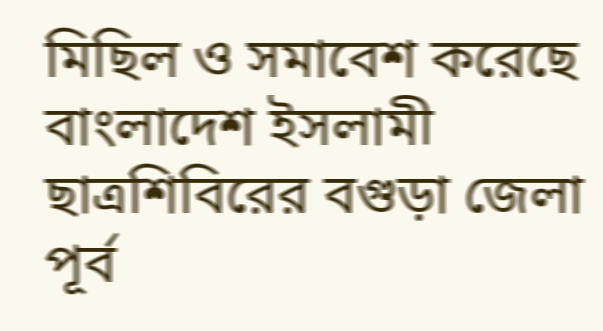মিছিল ও সমাবেশ করেছে বাংলাদেশ ইসলামী ছাত্রশিবিরের বগুড়া জেলা পূর্ব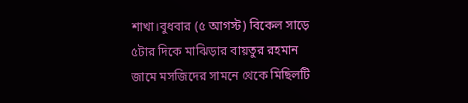শাখা।বুধবার (৫ আগস্ট) বিকেল সাড়ে ৫টার দিকে মাঝিড়ার বায়তুর রহমান জামে মসজিদের সামনে থেকে মিছিলটি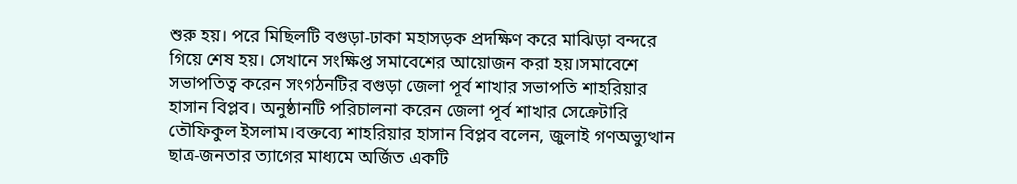শুরু হয়। পরে মিছিলটি বগুড়া-ঢাকা মহাসড়ক প্রদক্ষিণ করে মাঝিড়া বন্দরে গিয়ে শেষ হয়। সেখানে সংক্ষিপ্ত সমাবেশের আয়োজন করা হয়।সমাবেশে সভাপতিত্ব করেন সংগঠনটির বগুড়া জেলা পূর্ব শাখার সভাপতি শাহরিয়ার হাসান বিপ্লব। অনুষ্ঠানটি পরিচালনা করেন জেলা পূর্ব শাখার সেক্রেটারি তৌফিকুল ইসলাম।বক্তব্যে শাহরিয়ার হাসান বিপ্লব বলেন, জুলাই গণঅভ্যুত্থান ছাত্র-জনতার ত্যাগের মাধ্যমে অর্জিত একটি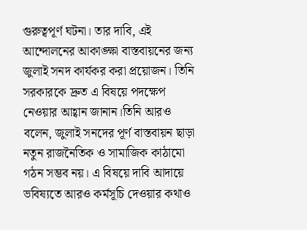গুরুত্বপূর্ণ ঘটনা। তার দাবি, এই আন্দোলনের আকাঙ্ক্ষা বাস্তবায়নের জন্য জুলাই সনদ কার্যকর করা প্রয়োজন। তিনি সরকারকে দ্রুত এ বিষয়ে পদক্ষেপ নেওয়ার আহ্বান জানান।তিনি আরও বলেন, জুলাই সনদের পূর্ণ বাস্তবায়ন ছাড়া নতুন রাজনৈতিক ও সামাজিক কাঠামো গঠন সম্ভব নয়। এ বিষয়ে দাবি আদায়ে ভবিষ্যতে আরও কর্মসূচি দেওয়ার কথাও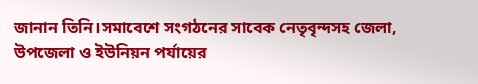জানান তিনি।সমাবেশে সংগঠনের সাবেক নেতৃবৃন্দসহ জেলা, উপজেলা ও ইউনিয়ন পর্যায়ের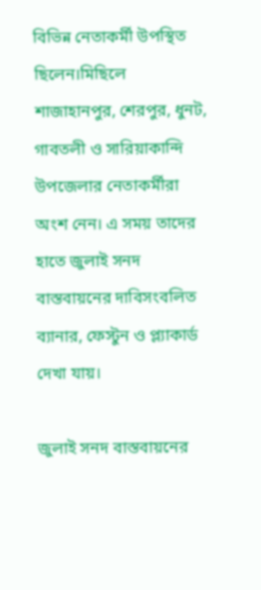বিভিন্ন নেতাকর্মী উপস্থিত ছিলেন।মিছিলে শাজাহানপুর, শেরপুর, ধুনট, গাবতলী ও সারিয়াকান্দি উপজেলার নেতাকর্মীরা অংশ নেন। এ সময় তাদের হাতে জুলাই সনদ বাস্তবায়নের দাবিসংবলিত ব্যানার, ফেস্টুন ও প্ল্যাকার্ড দেখা যায়।

জুলাই সনদ বাস্তবায়নের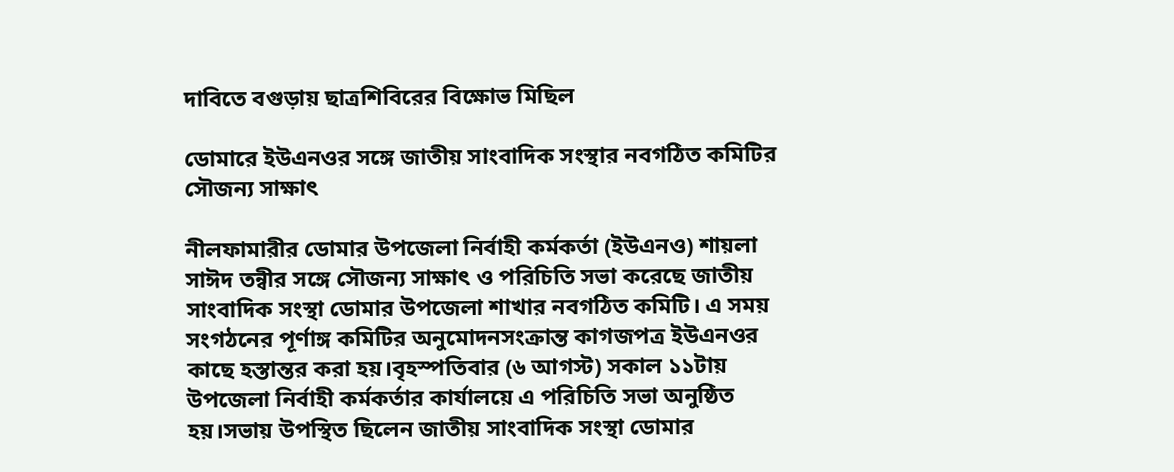দাবিতে বগুড়ায় ছাত্রশিবিরের বিক্ষোভ মিছিল

ডোমারে ইউএনওর সঙ্গে জাতীয় সাংবাদিক সংস্থার নবগঠিত কমিটির সৌজন্য সাক্ষাৎ

নীলফামারীর ডোমার উপজেলা নির্বাহী কর্মকর্তা (ইউএনও) শায়লা সাঈদ তন্বীর সঙ্গে সৌজন্য সাক্ষাৎ ও পরিচিতি সভা করেছে জাতীয় সাংবাদিক সংস্থা ডোমার উপজেলা শাখার নবগঠিত কমিটি। এ সময় সংগঠনের পূর্ণাঙ্গ কমিটির অনুমোদনসংক্রান্ত কাগজপত্র ইউএনওর কাছে হস্তান্তর করা হয়।বৃহস্পতিবার (৬ আগস্ট) সকাল ১১টায় উপজেলা নির্বাহী কর্মকর্তার কার্যালয়ে এ পরিচিতি সভা অনুষ্ঠিত হয়।সভায় উপস্থিত ছিলেন জাতীয় সাংবাদিক সংস্থা ডোমার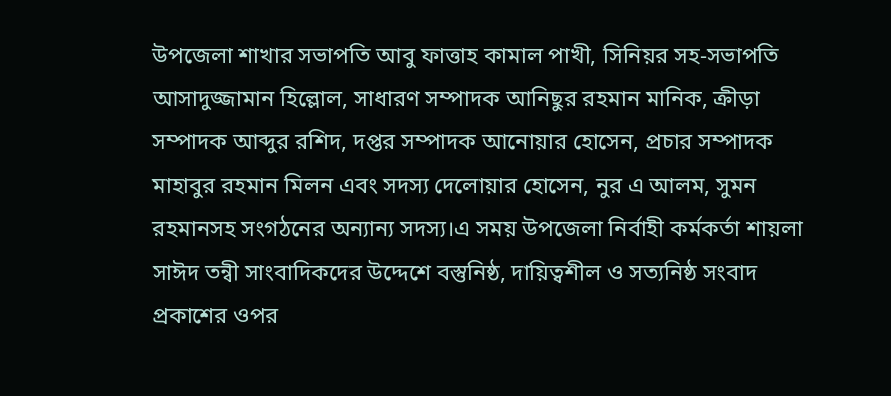উপজেলা শাখার সভাপতি আবু ফাত্তাহ কামাল পাখী, সিনিয়র সহ-সভাপতি আসাদুজ্জামান হিল্লোল, সাধারণ সম্পাদক আনিছুর রহমান মানিক, ক্রীড়া সম্পাদক আব্দুর রশিদ, দপ্তর সম্পাদক আনোয়ার হোসেন, প্রচার সম্পাদক মাহাবুর রহমান মিলন এবং সদস্য দেলোয়ার হোসেন, নুর এ আলম, সুমন রহমানসহ সংগঠনের অন্যান্য সদস্য।এ সময় উপজেলা নির্বাহী কর্মকর্তা শায়লা সাঈদ তন্বী সাংবাদিকদের উদ্দেশে বস্তুনিষ্ঠ, দায়িত্বশীল ও সত্যনিষ্ঠ সংবাদ প্রকাশের ওপর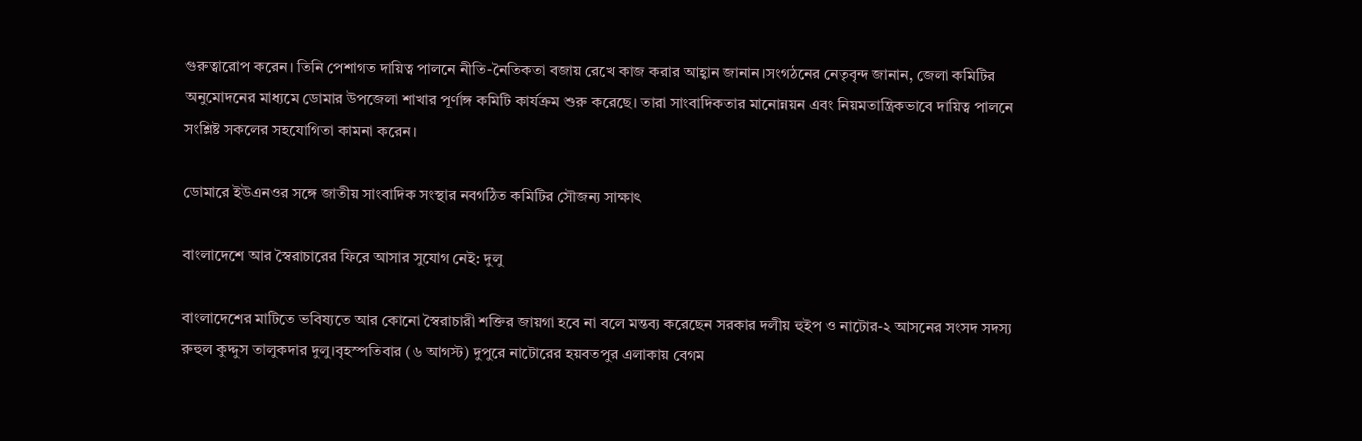গুরুত্বারোপ করেন। তিনি পেশাগত দায়িত্ব পালনে নীতি-নৈতিকতা বজায় রেখে কাজ করার আহ্বান জানান।সংগঠনের নেতৃবৃন্দ জানান, জেলা কমিটির অনুমোদনের মাধ্যমে ডোমার উপজেলা শাখার পূর্ণাঙ্গ কমিটি কার্যক্রম শুরু করেছে। তারা সাংবাদিকতার মানোন্নয়ন এবং নিয়মতান্ত্রিকভাবে দায়িত্ব পালনে সংশ্লিষ্ট সকলের সহযোগিতা কামনা করেন।

ডোমারে ইউএনওর সঙ্গে জাতীয় সাংবাদিক সংস্থার নবগঠিত কমিটির সৌজন্য সাক্ষাৎ

বাংলাদেশে আর স্বৈরাচারের ফিরে আসার সুযোগ নেই: দুলু

বাংলাদেশের মাটিতে ভবিষ্যতে আর কোনো স্বৈরাচারী শক্তির জায়গা হবে না বলে মন্তব্য করেছেন সরকার দলীয় হুইপ ও নাটোর-২ আসনের সংসদ সদস্য রুহুল কুদ্দুস তালুকদার দুলু।বৃহস্পতিবার (৬ আগস্ট) দুপুরে নাটোরের হয়বতপুর এলাকায় বেগম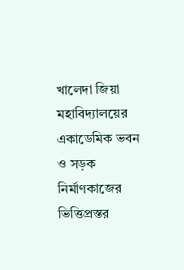খালেদা জিয়া মহাবিদ্যালয়ের একাডেমিক ভবন ও সড়ক নির্মাণকাজের ভিত্তিপ্রস্তর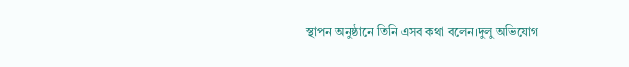স্থাপন অনুষ্ঠানে তিনি এসব কথা বলেন।দুলু অভিযোগ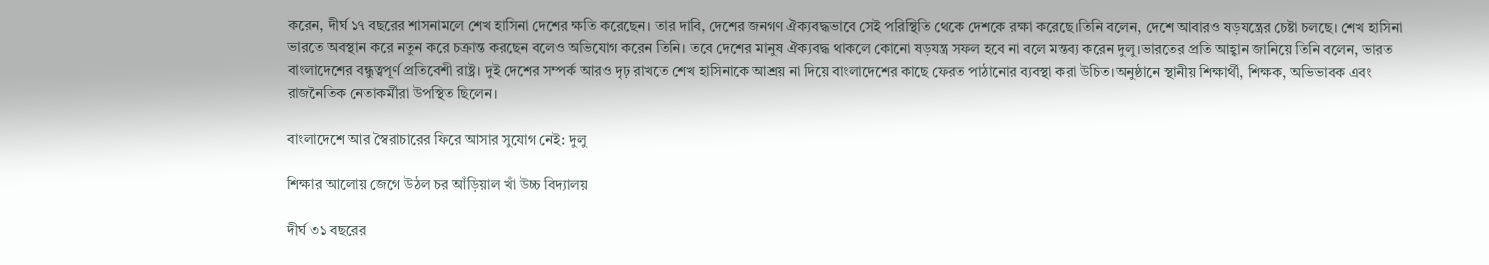করেন, দীর্ঘ ১৭ বছরের শাসনামলে শেখ হাসিনা দেশের ক্ষতি করেছেন। তার দাবি, দেশের জনগণ ঐক্যবদ্ধভাবে সেই পরিস্থিতি থেকে দেশকে রক্ষা করেছে।তিনি বলেন, দেশে আবারও ষড়যন্ত্রের চেষ্টা চলছে। শেখ হাসিনা ভারতে অবস্থান করে নতুন করে চক্রান্ত করছেন বলেও অভিযোগ করেন তিনি। তবে দেশের মানুষ ঐক্যবদ্ধ থাকলে কোনো ষড়যন্ত্র সফল হবে না বলে মন্তব্য করেন দুলু।ভারতের প্রতি আহ্বান জানিয়ে তিনি বলেন, ভারত বাংলাদেশের বন্ধুত্বপূর্ণ প্রতিবেশী রাষ্ট্র। দুই দেশের সম্পর্ক আরও দৃঢ় রাখতে শেখ হাসিনাকে আশ্রয় না দিয়ে বাংলাদেশের কাছে ফেরত পাঠানোর ব্যবস্থা করা উচিত।অনুষ্ঠানে স্থানীয় শিক্ষার্থী, শিক্ষক, অভিভাবক এবং রাজনৈতিক নেতাকর্মীরা উপস্থিত ছিলেন।

বাংলাদেশে আর স্বৈরাচারের ফিরে আসার সুযোগ নেই: দুলু

শিক্ষার আলোয় জেগে উঠল চর আঁড়িয়াল খাঁ উচ্চ বিদ্যালয়

দীর্ঘ ৩১ বছরের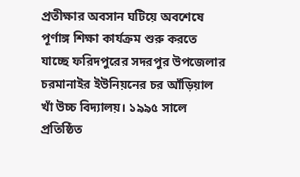প্রতীক্ষার অবসান ঘটিয়ে অবশেষে পূর্ণাঙ্গ শিক্ষা কার্যক্রম শুরু করতে যাচ্ছে ফরিদপুরের সদরপুর উপজেলার চরমানাইর ইউনিয়নের চর আঁড়িয়াল খাঁ উচ্চ বিদ্যালয়। ১৯৯৫ সালে প্রতিষ্ঠিত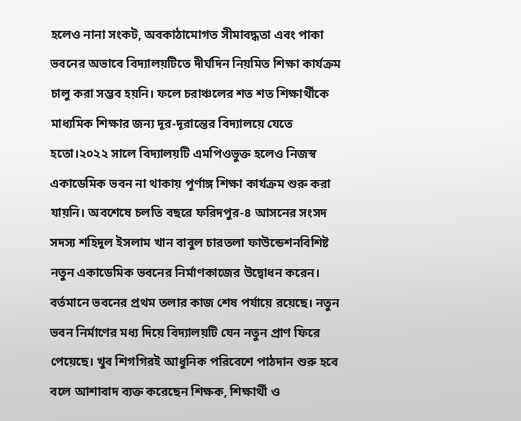হলেও নানা সংকট, অবকাঠামোগত সীমাবদ্ধতা এবং পাকা ভবনের অভাবে বিদ্যালয়টিতে দীর্ঘদিন নিয়মিত শিক্ষা কার্যক্রম চালু করা সম্ভব হয়নি। ফলে চরাঞ্চলের শত শত শিক্ষার্থীকে মাধ্যমিক শিক্ষার জন্য দূর-দূরান্তের বিদ্যালয়ে যেতে হতো।২০২২ সালে বিদ্যালয়টি এমপিওভুক্ত হলেও নিজস্ব একাডেমিক ভবন না থাকায় পূর্ণাঙ্গ শিক্ষা কার্যক্রম শুরু করা যায়নি। অবশেষে চলতি বছরে ফরিদপুর-৪ আসনের সংসদ সদস্য শহিদুল ইসলাম খান বাবুল চারতলা ফাউন্ডেশনবিশিষ্ট নতুন একাডেমিক ভবনের নির্মাণকাজের উদ্বোধন করেন। বর্তমানে ভবনের প্রথম তলার কাজ শেষ পর্যায়ে রয়েছে। নতুন ভবন নির্মাণের মধ্য দিয়ে বিদ্যালয়টি যেন নতুন প্রাণ ফিরে পেয়েছে। খুব শিগগিরই আধুনিক পরিবেশে পাঠদান শুরু হবে বলে আশাবাদ ব্যক্ত করেছেন শিক্ষক, শিক্ষার্থী ও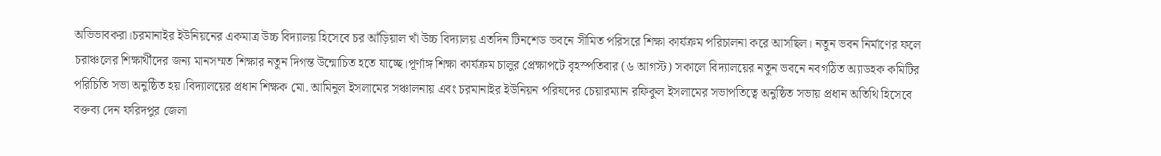অভিভাবকরা।চরমানাইর ইউনিয়নের একমাত্র উচ্চ বিদ্যালয় হিসেবে চর আঁড়িয়াল খাঁ উচ্চ বিদ্যালয় এতদিন টিনশেড ভবনে সীমিত পরিসরে শিক্ষা কার্যক্রম পরিচালনা করে আসছিল। নতুন ভবন নির্মাণের ফলে চরাঞ্চলের শিক্ষার্থীদের জন্য মানসম্মত শিক্ষার নতুন দিগন্ত উন্মোচিত হতে যাচ্ছে।পূর্ণাঙ্গ শিক্ষা কার্যক্রম চালুর প্রেক্ষাপটে বৃহস্পতিবার (৬ আগস্ট) সকালে বিদ্যালয়ের নতুন ভবনে নবগঠিত অ্যাডহক কমিটির পরিচিতি সভা অনুষ্ঠিত হয়।বিদ্যালয়ের প্রধান শিক্ষক মো. আমিনুল ইসলামের সঞ্চালনায় এবং চরমানাইর ইউনিয়ন পরিষদের চেয়ারম্যান রফিকুল ইসলামের সভাপতিত্বে অনুষ্ঠিত সভায় প্রধান অতিথি হিসেবে বক্তব্য দেন ফরিদপুর জেলা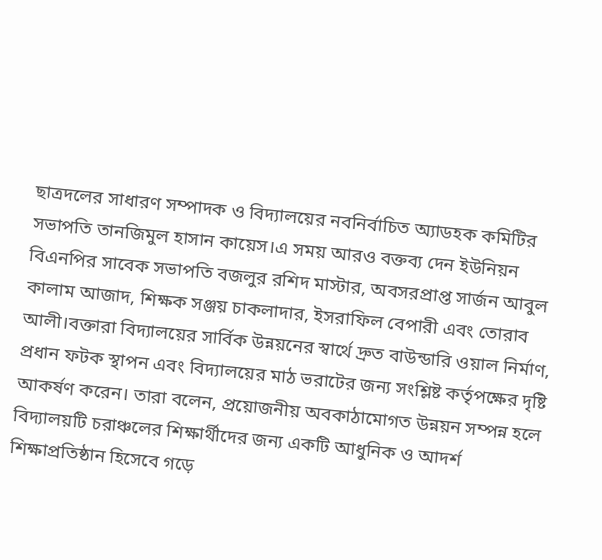ছাত্রদলের সাধারণ সম্পাদক ও বিদ্যালয়ের নবনির্বাচিত অ্যাডহক কমিটির সভাপতি তানজিমুল হাসান কায়েস।এ সময় আরও বক্তব্য দেন ইউনিয়ন বিএনপির সাবেক সভাপতি বজলুর রশিদ মাস্টার, অবসরপ্রাপ্ত সার্জন আবুল কালাম আজাদ, শিক্ষক সঞ্জয় চাকলাদার, ইসরাফিল বেপারী এবং তোরাব আলী।বক্তারা বিদ্যালয়ের সার্বিক উন্নয়নের স্বার্থে দ্রুত বাউন্ডারি ওয়াল নির্মাণ, প্রধান ফটক স্থাপন এবং বিদ্যালয়ের মাঠ ভরাটের জন্য সংশ্লিষ্ট কর্তৃপক্ষের দৃষ্টি আকর্ষণ করেন। তারা বলেন, প্রয়োজনীয় অবকাঠামোগত উন্নয়ন সম্পন্ন হলে বিদ্যালয়টি চরাঞ্চলের শিক্ষার্থীদের জন্য একটি আধুনিক ও আদর্শ শিক্ষাপ্রতিষ্ঠান হিসেবে গড়ে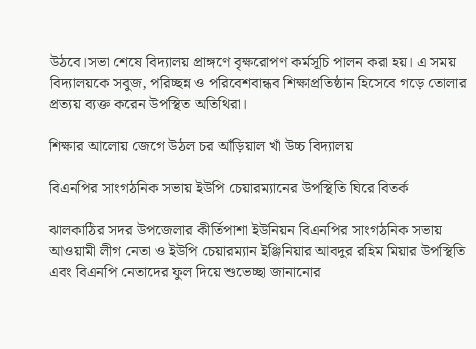উঠবে।সভা শেষে বিদ্যালয় প্রাঙ্গণে বৃক্ষরোপণ কর্মসূচি পালন করা হয়। এ সময় বিদ্যালয়কে সবুজ, পরিচ্ছন্ন ও পরিবেশবান্ধব শিক্ষাপ্রতিষ্ঠান হিসেবে গড়ে তোলার প্রত্যয় ব্যক্ত করেন উপস্থিত অতিথিরা।

শিক্ষার আলোয় জেগে উঠল চর আঁড়িয়াল খাঁ উচ্চ বিদ্যালয়

বিএনপির সাংগঠনিক সভায় ইউপি চেয়ারম্যানের উপস্থিতি ঘিরে বিতর্ক

ঝালকাঠির সদর উপজেলার কীর্তিপাশা ইউনিয়ন বিএনপির সাংগঠনিক সভায় আওয়ামী লীগ নেতা ও ইউপি চেয়ারম্যান ইঞ্জিনিয়ার আবদুর রহিম মিয়ার উপস্থিতি এবং বিএনপি নেতাদের ফুল দিয়ে শুভেচ্ছা জানানোর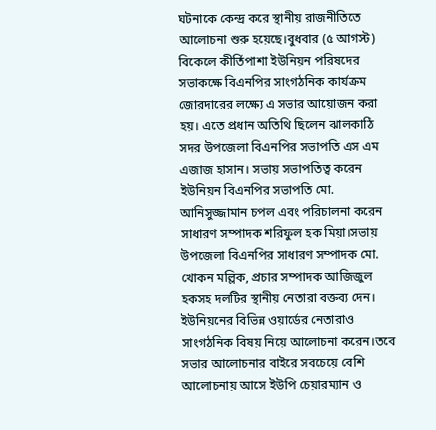ঘটনাকে কেন্দ্র করে স্থানীয় রাজনীতিতে আলোচনা শুরু হয়েছে।বুধবার (৫ আগস্ট) বিকেলে কীর্তিপাশা ইউনিয়ন পরিষদের সভাকক্ষে বিএনপির সাংগঠনিক কার্যক্রম জোরদারের লক্ষ্যে এ সভার আয়োজন করা হয়। এতে প্রধান অতিথি ছিলেন ঝালকাঠি সদর উপজেলা বিএনপির সভাপতি এস এম এজাজ হাসান। সভায় সভাপতিত্ব করেন ইউনিয়ন বিএনপির সভাপতি মো. আনিসুজ্জামান চপল এবং পরিচালনা করেন সাধারণ সম্পাদক শরিফুল হক মিয়া।সভায় উপজেলা বিএনপির সাধারণ সম্পাদক মো. খোকন মল্লিক, প্রচার সম্পাদক আজিজুল হকসহ দলটির স্থানীয় নেতারা বক্তব্য দেন। ইউনিয়নের বিভিন্ন ওয়ার্ডের নেতারাও সাংগঠনিক বিষয় নিয়ে আলোচনা করেন।তবে সভার আলোচনার বাইরে সবচেয়ে বেশি আলোচনায় আসে ইউপি চেয়ারম্যান ও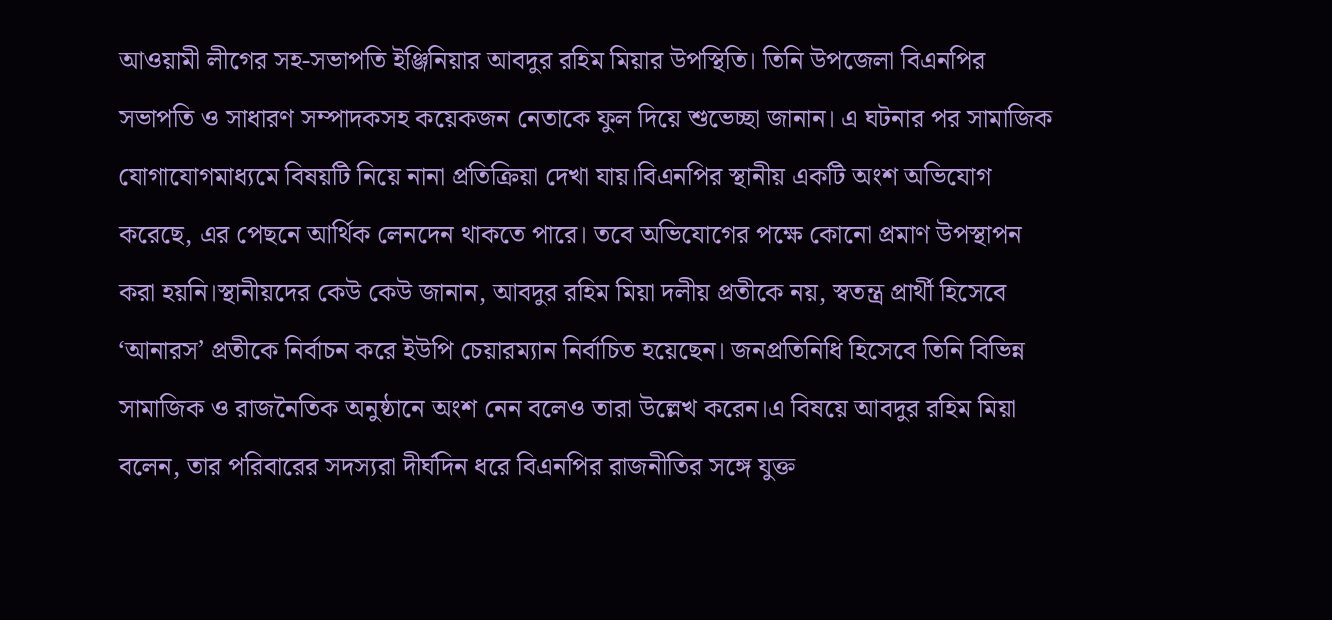আওয়ামী লীগের সহ-সভাপতি ইঞ্জিনিয়ার আবদুর রহিম মিয়ার উপস্থিতি। তিনি উপজেলা বিএনপির সভাপতি ও সাধারণ সম্পাদকসহ কয়েকজন নেতাকে ফুল দিয়ে শুভেচ্ছা জানান। এ ঘটনার পর সামাজিক যোগাযোগমাধ্যমে বিষয়টি নিয়ে নানা প্রতিক্রিয়া দেখা যায়।বিএনপির স্থানীয় একটি অংশ অভিযোগ করেছে, এর পেছনে আর্থিক লেনদেন থাকতে পারে। তবে অভিযোগের পক্ষে কোনো প্রমাণ উপস্থাপন করা হয়নি।স্থানীয়দের কেউ কেউ জানান, আবদুর রহিম মিয়া দলীয় প্রতীকে নয়, স্বতন্ত্র প্রার্থী হিসেবে ‘আনারস’ প্রতীকে নির্বাচন করে ইউপি চেয়ারম্যান নির্বাচিত হয়েছেন। জনপ্রতিনিধি হিসেবে তিনি বিভিন্ন সামাজিক ও রাজনৈতিক অনুষ্ঠানে অংশ নেন বলেও তারা উল্লেখ করেন।এ বিষয়ে আবদুর রহিম মিয়া বলেন, তার পরিবারের সদস্যরা দীর্ঘদিন ধরে বিএনপির রাজনীতির সঙ্গে যুক্ত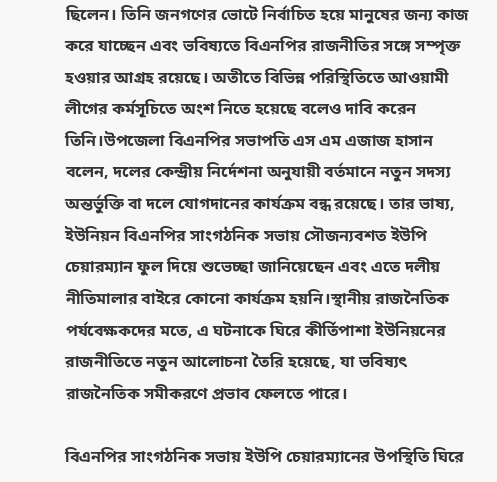ছিলেন। তিনি জনগণের ভোটে নির্বাচিত হয়ে মানুষের জন্য কাজ করে যাচ্ছেন এবং ভবিষ্যতে বিএনপির রাজনীতির সঙ্গে সম্পৃক্ত হওয়ার আগ্রহ রয়েছে। অতীতে বিভিন্ন পরিস্থিতিতে আওয়ামী লীগের কর্মসূচিতে অংশ নিতে হয়েছে বলেও দাবি করেন তিনি।উপজেলা বিএনপির সভাপতি এস এম এজাজ হাসান বলেন, দলের কেন্দ্রীয় নির্দেশনা অনুযায়ী বর্তমানে নতুন সদস্য অন্তর্ভুক্তি বা দলে যোগদানের কার্যক্রম বন্ধ রয়েছে। তার ভাষ্য, ইউনিয়ন বিএনপির সাংগঠনিক সভায় সৌজন্যবশত ইউপি চেয়ারম্যান ফুল দিয়ে শুভেচ্ছা জানিয়েছেন এবং এতে দলীয় নীতিমালার বাইরে কোনো কার্যক্রম হয়নি।স্থানীয় রাজনৈতিক পর্যবেক্ষকদের মতে, এ ঘটনাকে ঘিরে কীর্তিপাশা ইউনিয়নের রাজনীতিতে নতুন আলোচনা তৈরি হয়েছে, যা ভবিষ্যৎ রাজনৈতিক সমীকরণে প্রভাব ফেলতে পারে।

বিএনপির সাংগঠনিক সভায় ইউপি চেয়ারম্যানের উপস্থিতি ঘিরে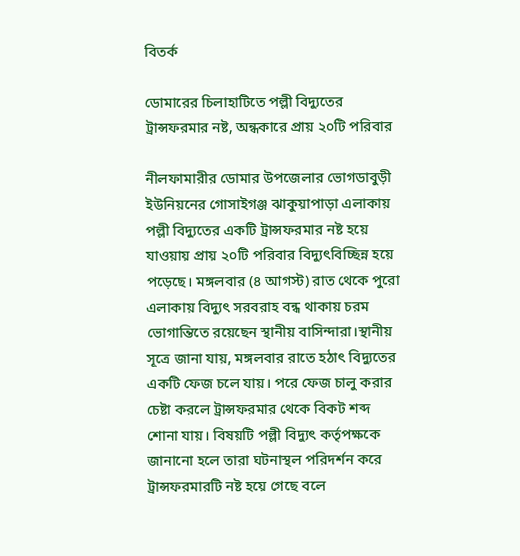বিতর্ক

ডোমারের চিলাহাটিতে পল্লী বিদ্যুতের ট্রান্সফরমার নষ্ট, অন্ধকারে প্রায় ২০টি পরিবার

নীলফামারীর ডোমার উপজেলার ভোগডাবুড়ী ইউনিয়নের গোসাইগঞ্জ ঝাকুয়াপাড়া এলাকায় পল্লী বিদ্যুতের একটি ট্রান্সফরমার নষ্ট হয়ে যাওয়ায় প্রায় ২০টি পরিবার বিদ্যুৎবিচ্ছিন্ন হয়ে পড়েছে। মঙ্গলবার (৪ আগস্ট) রাত থেকে পুরো এলাকায় বিদ্যুৎ সরবরাহ বন্ধ থাকায় চরম ভোগান্তিতে রয়েছেন স্থানীয় বাসিন্দারা।স্থানীয় সূত্রে জানা যায়, মঙ্গলবার রাতে হঠাৎ বিদ্যুতের একটি ফেজ চলে যায়। পরে ফেজ চালু করার চেষ্টা করলে ট্রান্সফরমার থেকে বিকট শব্দ শোনা যায়। বিষয়টি পল্লী বিদ্যুৎ কর্তৃপক্ষকে জানানো হলে তারা ঘটনাস্থল পরিদর্শন করে ট্রান্সফরমারটি নষ্ট হয়ে গেছে বলে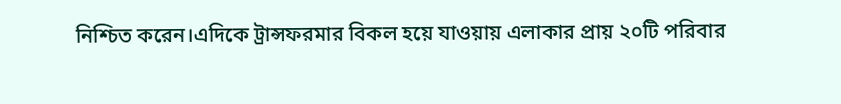নিশ্চিত করেন।এদিকে ট্রান্সফরমার বিকল হয়ে যাওয়ায় এলাকার প্রায় ২০টি পরিবার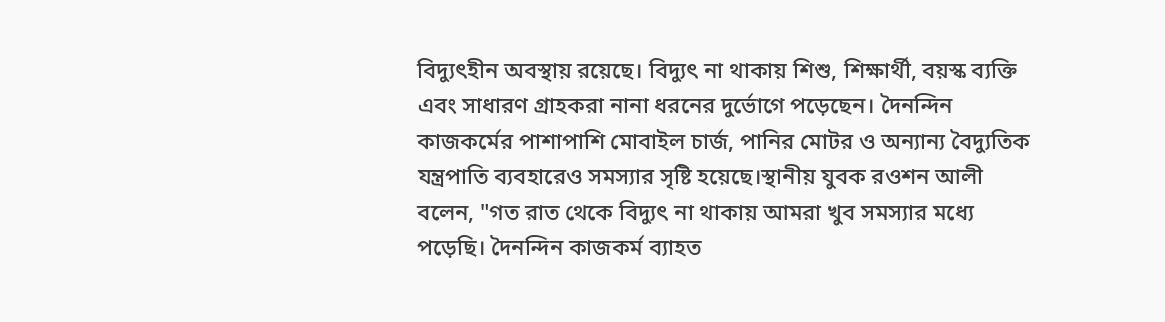বিদ্যুৎহীন অবস্থায় রয়েছে। বিদ্যুৎ না থাকায় শিশু, শিক্ষার্থী, বয়স্ক ব্যক্তি এবং সাধারণ গ্রাহকরা নানা ধরনের দুর্ভোগে পড়েছেন। দৈনন্দিন কাজকর্মের পাশাপাশি মোবাইল চার্জ, পানির মোটর ও অন্যান্য বৈদ্যুতিক যন্ত্রপাতি ব্যবহারেও সমস্যার সৃষ্টি হয়েছে।স্থানীয় যুবক রওশন আলী বলেন, "গত রাত থেকে বিদ্যুৎ না থাকায় আমরা খুব সমস্যার মধ্যে পড়েছি। দৈনন্দিন কাজকর্ম ব্যাহত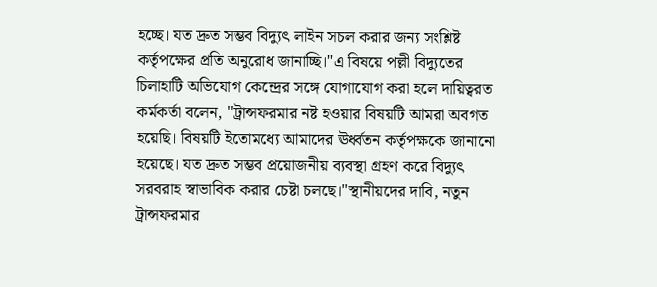হচ্ছে। যত দ্রুত সম্ভব বিদ্যুৎ লাইন সচল করার জন্য সংশ্লিষ্ট কর্তৃপক্ষের প্রতি অনুরোধ জানাচ্ছি।"এ বিষয়ে পল্লী বিদ্যুতের চিলাহাটি অভিযোগ কেন্দ্রের সঙ্গে যোগাযোগ করা হলে দায়িত্বরত কর্মকর্তা বলেন, "ট্রান্সফরমার নষ্ট হওয়ার বিষয়টি আমরা অবগত হয়েছি। বিষয়টি ইতোমধ্যে আমাদের ঊর্ধ্বতন কর্তৃপক্ষকে জানানো হয়েছে। যত দ্রুত সম্ভব প্রয়োজনীয় ব্যবস্থা গ্রহণ করে বিদ্যুৎ সরবরাহ স্বাভাবিক করার চেষ্টা চলছে।"স্থানীয়দের দাবি, নতুন ট্রান্সফরমার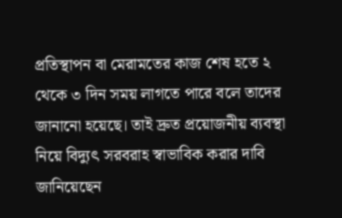প্রতিস্থাপন বা মেরামতের কাজ শেষ হতে ২ থেকে ৩ দিন সময় লাগতে পারে বলে তাদের জানানো হয়েছে। তাই দ্রুত প্রয়োজনীয় ব্যবস্থা নিয়ে বিদ্যুৎ সরবরাহ স্বাভাবিক করার দাবি জানিয়েছেন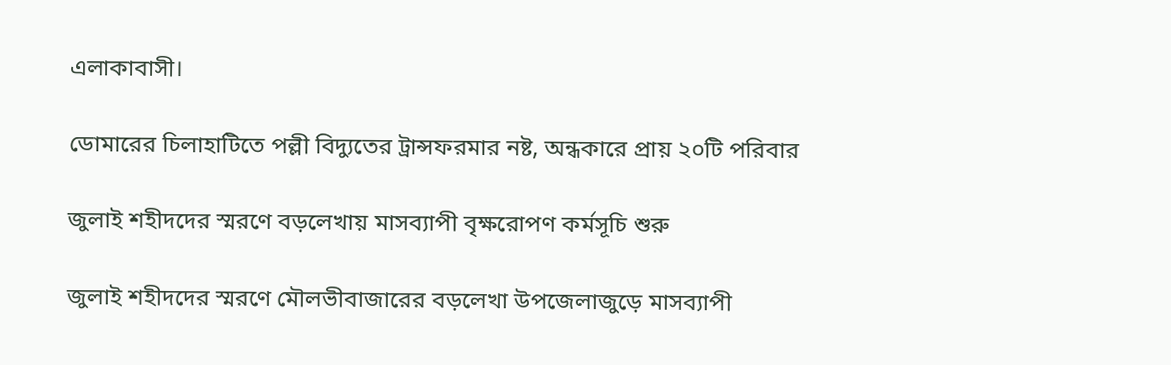এলাকাবাসী।

ডোমারের চিলাহাটিতে পল্লী বিদ্যুতের ট্রান্সফরমার নষ্ট, অন্ধকারে প্রায় ২০টি পরিবার

জুলাই শহীদদের স্মরণে বড়লেখায় মাসব্যাপী বৃক্ষরোপণ কর্মসূচি শুরু

জুলাই শহীদদের স্মরণে মৌলভীবাজারের বড়লেখা উপজেলাজুড়ে মাসব্যাপী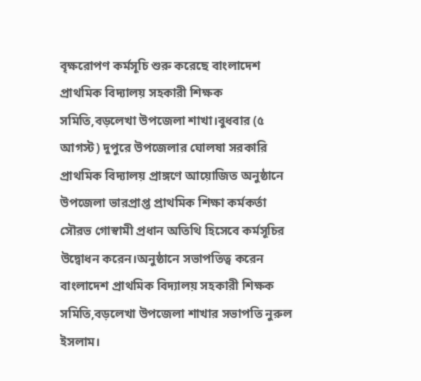বৃক্ষরোপণ কর্মসূচি শুরু করেছে বাংলাদেশ প্রাথমিক বিদ্যালয় সহকারী শিক্ষক সমিতি,বড়লেখা উপজেলা শাখা।বুধবার (৫ আগস্ট) দুপুরে উপজেলার ঘোলষা সরকারি প্রাথমিক বিদ্যালয় প্রাঙ্গণে আয়োজিত অনুষ্ঠানে উপজেলা ভারপ্রাপ্ত প্রাথমিক শিক্ষা কর্মকর্তা সৌরভ গোস্বামী প্রধান অতিথি হিসেবে কর্মসূচির উদ্বোধন করেন।অনুষ্ঠানে সভাপতিত্ব করেন বাংলাদেশ প্রাথমিক বিদ্যালয় সহকারী শিক্ষক সমিতি,বড়লেখা উপজেলা শাখার সভাপতি নুরুল ইসলাম।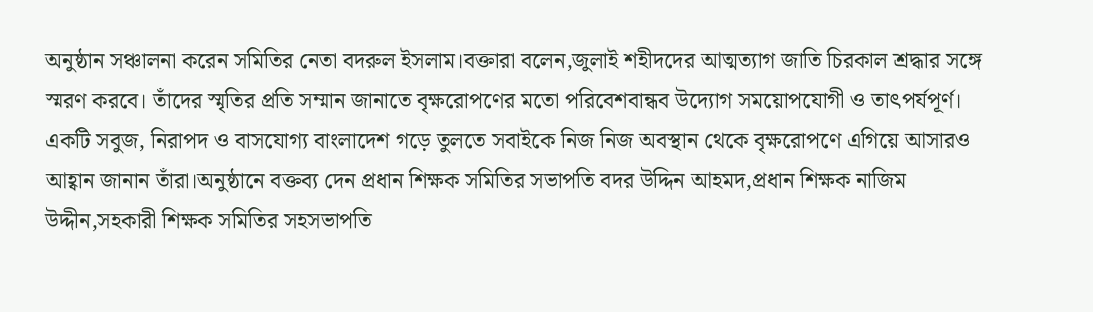অনুষ্ঠান সঞ্চালনা করেন সমিতির নেতা বদরুল ইসলাম।বক্তারা বলেন,জুলাই শহীদদের আত্মত্যাগ জাতি চিরকাল শ্রদ্ধার সঙ্গে স্মরণ করবে। তাঁদের স্মৃতির প্রতি সম্মান জানাতে বৃক্ষরোপণের মতো পরিবেশবান্ধব উদ্যোগ সময়োপযোগী ও তাৎপর্যপূর্ণ। একটি সবুজ, নিরাপদ ও বাসযোগ্য বাংলাদেশ গড়ে তুলতে সবাইকে নিজ নিজ অবস্থান থেকে বৃক্ষরোপণে এগিয়ে আসারও আহ্বান জানান তাঁরা।অনুষ্ঠানে বক্তব্য দেন প্রধান শিক্ষক সমিতির সভাপতি বদর উদ্দিন আহমদ,প্রধান শিক্ষক নাজিম উদ্দীন,সহকারী শিক্ষক সমিতির সহসভাপতি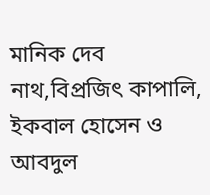মানিক দেব নাথ,বিপ্রজিৎ কাপালি, ইকবাল হোসেন ও আবদুল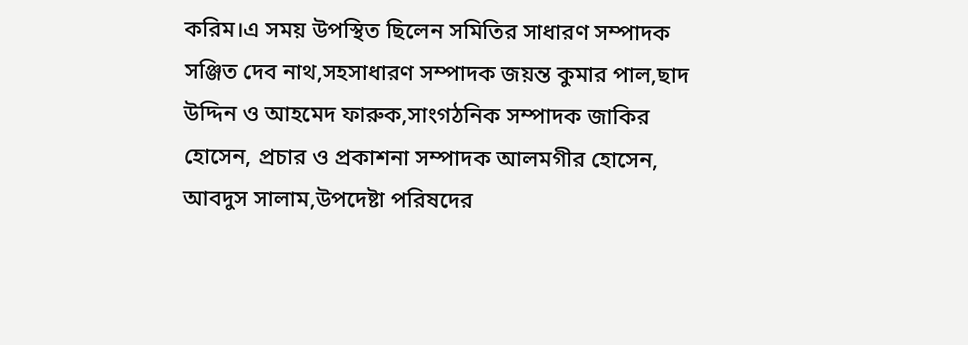করিম।এ সময় উপস্থিত ছিলেন সমিতির সাধারণ সম্পাদক সঞ্জিত দেব নাথ,সহসাধারণ সম্পাদক জয়ন্ত কুমার পাল,ছাদ উদ্দিন ও আহমেদ ফারুক,সাংগঠনিক সম্পাদক জাকির হোসেন, প্রচার ও প্রকাশনা সম্পাদক আলমগীর হোসেন, আবদুস সালাম,উপদেষ্টা পরিষদের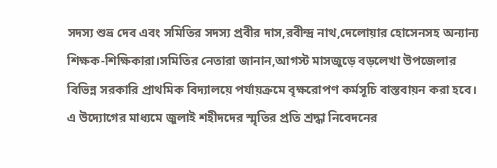সদস্য শুভ্র দেব এবং সমিতির সদস্য প্রবীর দাস,রবীন্দ্র নাথ,দেলোয়ার হোসেনসহ অন্যান্য শিক্ষক-শিক্ষিকারা।সমিতির নেতারা জানান,আগস্ট মাসজুড়ে বড়লেখা উপজেলার বিভিন্ন সরকারি প্রাথমিক বিদ্যালয়ে পর্যায়ক্রমে বৃক্ষরোপণ কর্মসূচি বাস্তবায়ন করা হবে। এ উদ্যোগের মাধ্যমে জুলাই শহীদদের স্মৃতির প্রতি শ্রদ্ধা নিবেদনের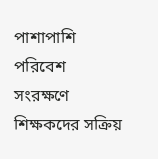পাশাপাশি পরিবেশ সংরক্ষণে শিক্ষকদের সক্রিয়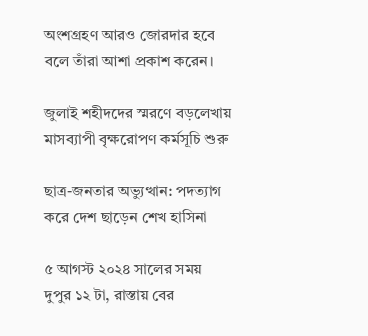অংশগ্রহণ আরও জোরদার হবে বলে তাঁরা আশা প্রকাশ করেন।

জুলাই শহীদদের স্মরণে বড়লেখায় মাসব্যাপী বৃক্ষরোপণ কর্মসূচি শুরু

ছাত্র-জনতার অভ্যুত্থান: পদত্যাগ করে দেশ ছাড়েন শেখ হাসিনা

৫ আগস্ট ২০২৪ সালের সময় দুপুর ১২ টা, রাস্তায় বের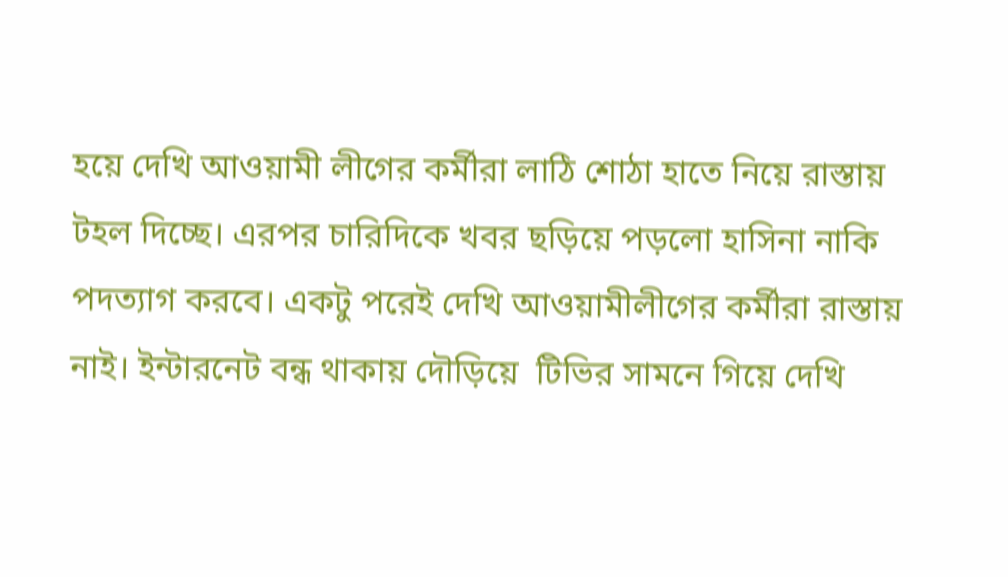হয়ে দেখি আওয়ামী লীগের কর্মীরা লাঠি শোঠা হাতে নিয়ে রাস্তায় টহল দিচ্ছে। এরপর চারিদিকে খবর ছড়িয়ে পড়লো হাসিনা নাকি পদত্যাগ করবে। একটু পরেই দেখি আওয়ামীলীগের কর্মীরা রাস্তায় নাই। ইন্টারনেট বন্ধ থাকায় দৌড়িয়ে  টিভির সামনে গিয়ে দেখি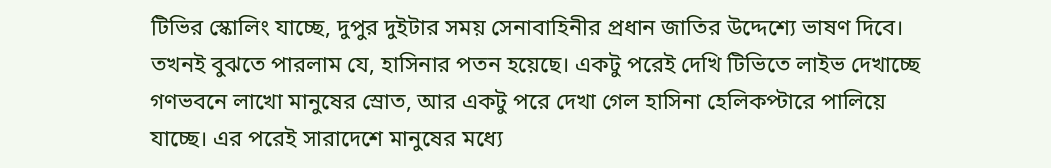টিভির স্কোলিং যাচ্ছে, দুপুর দুইটার সময় সেনাবাহিনীর প্রধান জাতির উদ্দেশ্যে ভাষণ দিবে। তখনই বুঝতে পারলাম যে, হাসিনার পতন হয়েছে। একটু পরেই দেখি টিভিতে লাইভ দেখাচ্ছে গণভবনে লাখো মানুষের স্রোত, আর একটু পরে দেখা গেল হাসিনা হেলিকপ্টারে পালিয়ে যাচ্ছে। এর পরেই সারাদেশে মানুষের মধ্যে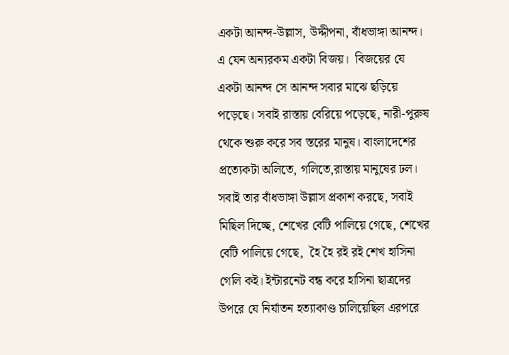একটা আনন্দ-উল্লাস, উদ্দীপনা, বাঁধভাঙ্গা আনন্দ। এ যেন অন্যরকম একটা বিজয়।  বিজয়ের যে একটা আনন্দ সে আনন্দ সবার মাঝে ছড়িয়ে পড়েছে। সবাই রাস্তায় বেরিয়ে পড়েছে, নারী-পুরুষ থেকে শুরু করে সব স্তরের মানুষ। বাংলাদেশের প্রত্যেকটা অলিতে, গলিতে,রাস্তায় মানুষের ঢল। সবাই তার বাঁধভাঙ্গা উল্লাস প্রকাশ করছে, সবাই মিছিল দিচ্ছে, শেখের বেটি পালিয়ে গেছে, শেখের বেটি পালিয়ে গেছে,  হৈ হৈ রই রই শেখ হাসিনা গেলি কই। ইন্টারনেট বন্ধ করে হাসিনা ছাত্রদের উপরে যে নির্যাতন হত্যাকাণ্ড চালিয়েছিল এরপরে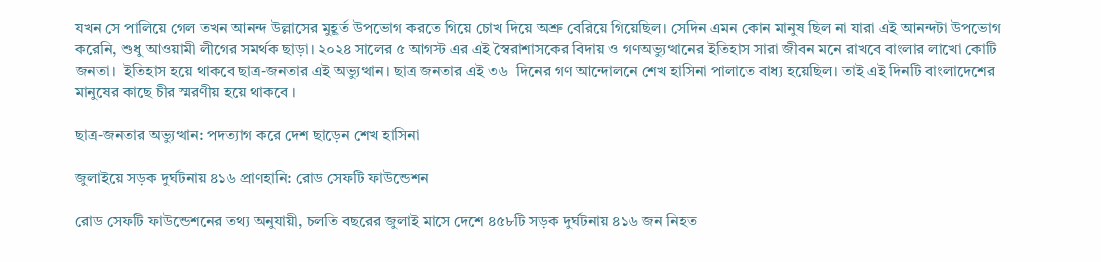যখন সে পালিয়ে গেল তখন আনন্দ উল্লাসের মুহূর্ত উপভোগ করতে গিয়ে চোখ দিয়ে অশ্রু বেরিয়ে গিয়েছিল। সেদিন এমন কোন মানুষ ছিল না যারা এই আনন্দটা উপভোগ করেনি, শুধু আওয়ামী লীগের সমর্থক ছাড়া। ২০২৪ সালের ৫ আগস্ট এর এই স্বৈরাশাসকের বিদায় ও গণঅভ্যুত্থানের ইতিহাস সারা জীবন মনে রাখবে বাংলার লাখো কোটি জনতা।  ইতিহাস হয়ে থাকবে ছাত্র-জনতার এই অভ্যুত্থান। ছাত্র জনতার এই ৩৬  দিনের গণ আন্দোলনে শেখ হাসিনা পালাতে বাধ্য হয়েছিল। তাই এই দিনটি বাংলাদেশের মানুষের কাছে চীর স্মরণীয় হয়ে থাকবে ।

ছাত্র-জনতার অভ্যুত্থান: পদত্যাগ করে দেশ ছাড়েন শেখ হাসিনা

জুলাইয়ে সড়ক দুর্ঘটনায় ৪১৬ প্রাণহানি: রোড সেফটি ফাউন্ডেশন

রোড সেফটি ফাউন্ডেশনের তথ্য অনুযায়ী, চলতি বছরের জুলাই মাসে দেশে ৪৫৮টি সড়ক দুর্ঘটনায় ৪১৬ জন নিহত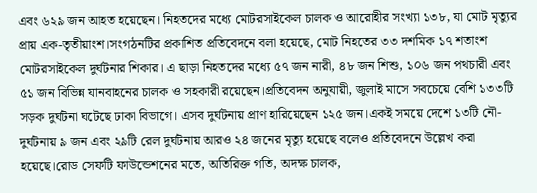এবং ৬২৯ জন আহত হয়েছেন। নিহতদের মধ্যে মোটরসাইকেল চালক ও আরোহীর সংখ্যা ১৩৮, যা মোট মৃত্যুর প্রায় এক-তৃতীয়াংশ।সংগঠনটির প্রকাশিত প্রতিবেদনে বলা হয়েছে, মোট নিহতের ৩৩ দশমিক ১৭ শতাংশ মোটরসাইকেল দুর্ঘটনার শিকার। এ ছাড়া নিহতদের মধ্যে ৫৭ জন নারী, ৪৮ জন শিশু, ১০৬ জন পথচারী এবং ৫১ জন বিভিন্ন যানবাহনের চালক ও সহকারী রয়েছেন।প্রতিবেদন অনুযায়ী, জুলাই মাসে সবচেয়ে বেশি ১৩৩টি সড়ক দুর্ঘটনা ঘটেছে ঢাকা বিভাগে। এসব দুর্ঘটনায় প্রাণ হারিয়েছেন ১২৫ জন।একই সময়ে দেশে ১৩টি নৌ-দুর্ঘটনায় ৯ জন এবং ২৯টি রেল দুর্ঘটনায় আরও ২৪ জনের মৃত্যু হয়েছে বলেও প্রতিবেদনে উল্লেখ করা হয়েছে।রোড সেফটি ফাউন্ডেশনের মতে, অতিরিক্ত গতি, অদক্ষ চালক,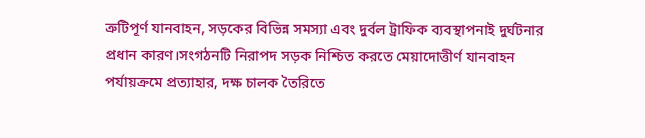ত্রুটিপূর্ণ যানবাহন, সড়কের বিভিন্ন সমস্যা এবং দুর্বল ট্রাফিক ব্যবস্থাপনাই দুর্ঘটনার প্রধান কারণ।সংগঠনটি নিরাপদ সড়ক নিশ্চিত করতে মেয়াদোত্তীর্ণ যানবাহন পর্যায়ক্রমে প্রত্যাহার, দক্ষ চালক তৈরিতে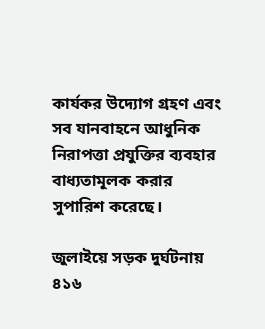কার্যকর উদ্যোগ গ্রহণ এবং সব যানবাহনে আধুনিক নিরাপত্তা প্রযুক্তির ব্যবহার বাধ্যতামূলক করার সুপারিশ করেছে।

জুলাইয়ে সড়ক দুর্ঘটনায় ৪১৬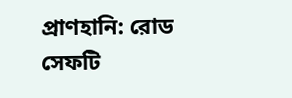প্রাণহানি: রোড সেফটি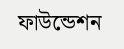ফাউন্ডেশন